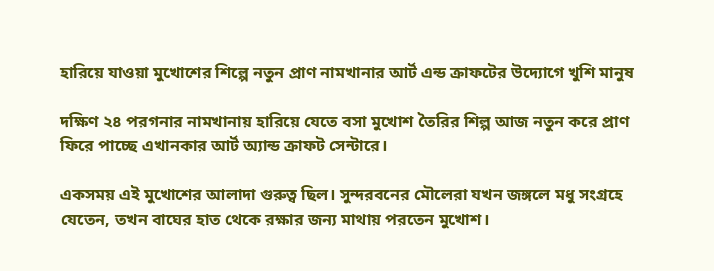হারিয়ে যাওয়া মুখোশের শিল্পে নতুন প্রাণ নামখানার আর্ট এন্ড ক্রাফটের উদ্যোগে খুশি মানুষ

দক্ষিণ ২৪ পরগনার নামখানায় হারিয়ে যেতে বসা মুখোশ তৈরির শিল্প আজ নতুন করে প্রাণ ফিরে পাচ্ছে এখানকার আর্ট অ্যান্ড ক্রাফট সেন্টারে।

একসময় এই মুখোশের আলাদা গুরুত্ব ছিল। সুন্দরবনের মৌলেরা যখন জঙ্গলে মধু সংগ্রহে যেতেন, তখন বাঘের হাত থেকে রক্ষার জন্য মাথায় পরতেন মুখোশ।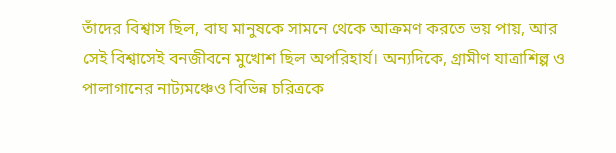তাঁদের বিশ্বাস ছিল, বাঘ মানুষকে সামনে থেকে আক্রমণ করতে ভয় পায়, আর সেই বিশ্বাসেই বনজীবনে মুখোশ ছিল অপরিহার্য। অন্যদিকে, গ্রামীণ যাত্রাশিল্প ও পালাগানের নাট্যমঞ্চেও বিভিন্ন চরিত্রকে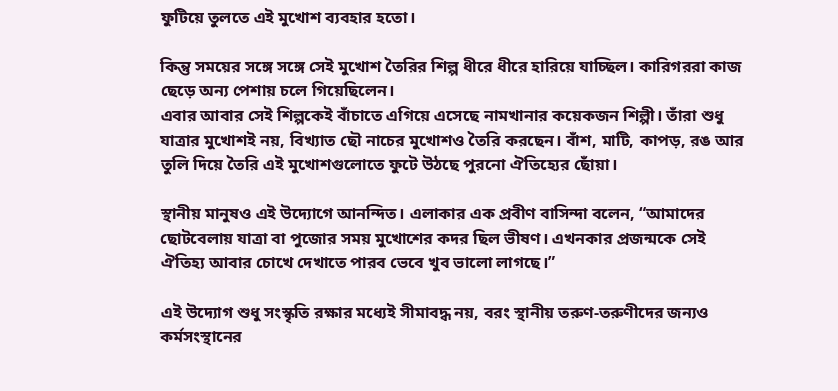ফুটিয়ে তুলতে এই মুখোশ ব্যবহার হতো।

কিন্তু সময়ের সঙ্গে সঙ্গে সেই মুখোশ তৈরির শিল্প ধীরে ধীরে হারিয়ে যাচ্ছিল। কারিগররা কাজ ছেড়ে অন্য পেশায় চলে গিয়েছিলেন।
এবার আবার সেই শিল্পকেই বাঁচাতে এগিয়ে এসেছে নামখানার কয়েকজন শিল্পী। তাঁরা শুধু যাত্রার মুখোশই নয়, বিখ্যাত ছৌ নাচের মুখোশও তৈরি করছেন। বাঁশ, মাটি, কাপড়, রঙ আর তুলি দিয়ে তৈরি এই মুখোশগুলোতে ফুটে উঠছে পুরনো ঐতিহ্যের ছোঁয়া।

স্থানীয় মানুষও এই উদ্যোগে আনন্দিত। এলাকার এক প্রবীণ বাসিন্দা বলেন, “আমাদের ছোটবেলায় যাত্রা বা পুজোর সময় মুখোশের কদর ছিল ভীষণ। এখনকার প্রজন্মকে সেই ঐতিহ্য আবার চোখে দেখাতে পারব ভেবে খুব ভালো লাগছে।”

এই উদ্যোগ শুধু সংস্কৃতি রক্ষার মধ্যেই সীমাবদ্ধ নয়, বরং স্থানীয় তরুণ-তরুণীদের জন্যও কর্মসংস্থানের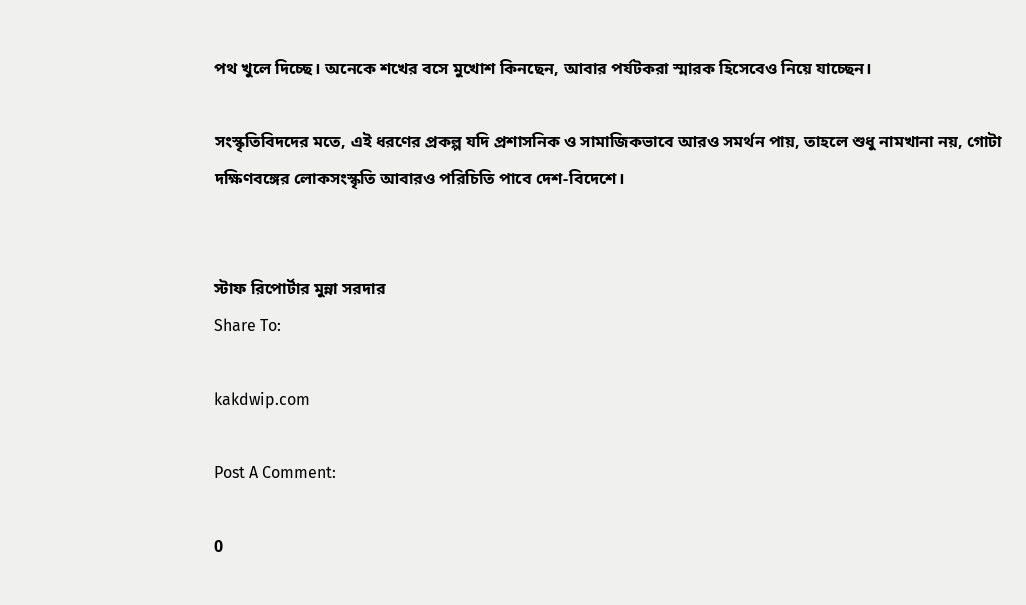পথ খুলে দিচ্ছে। অনেকে শখের বসে মুখোশ কিনছেন, আবার পর্যটকরা স্মারক হিসেবেও নিয়ে যাচ্ছেন।

সংস্কৃতিবিদদের মতে, এই ধরণের প্রকল্প যদি প্রশাসনিক ও সামাজিকভাবে আরও সমর্থন পায়, তাহলে শুধু নামখানা নয়, গোটা দক্ষিণবঙ্গের লোকসংস্কৃতি আবারও পরিচিতি পাবে দেশ-বিদেশে।


স্টাফ রিপোর্টার মুন্না সরদার
Share To:

kakdwip.com

Post A Comment:

0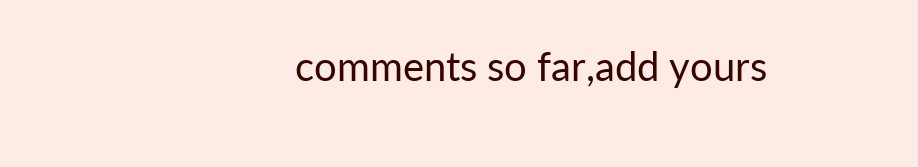comments so far,add yours